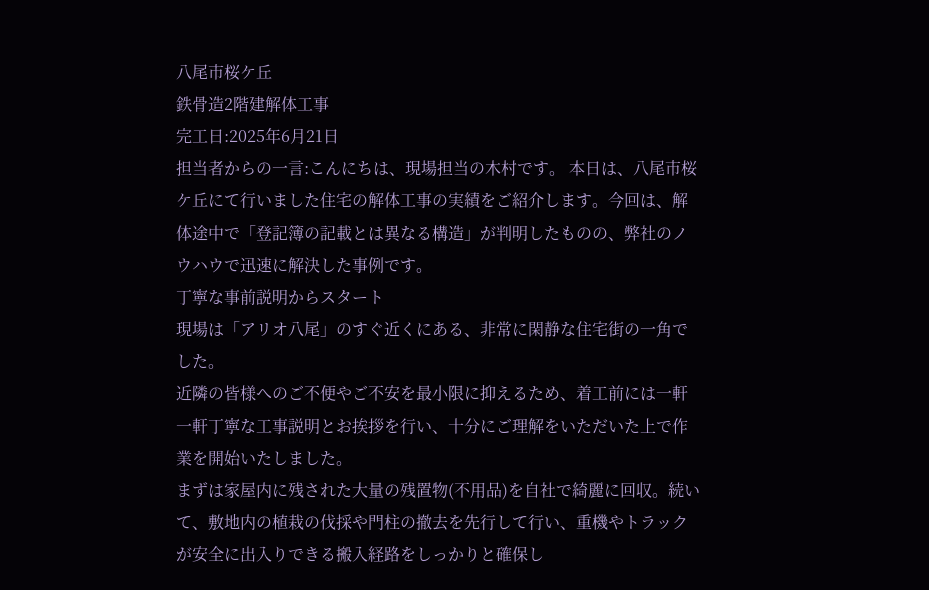八尾市桜ケ丘
鉄骨造2階建解体工事
完工日:2025年6月21日
担当者からの一言:こんにちは、現場担当の木村です。 本日は、八尾市桜ケ丘にて行いました住宅の解体工事の実績をご紹介します。今回は、解体途中で「登記簿の記載とは異なる構造」が判明したものの、弊社のノウハウで迅速に解決した事例です。
丁寧な事前説明からスタート
現場は「アリオ八尾」のすぐ近くにある、非常に閑静な住宅街の一角でした。
近隣の皆様へのご不便やご不安を最小限に抑えるため、着工前には一軒一軒丁寧な工事説明とお挨拶を行い、十分にご理解をいただいた上で作業を開始いたしました。
まずは家屋内に残された大量の残置物(不用品)を自社で綺麗に回収。続いて、敷地内の植栽の伐採や門柱の撤去を先行して行い、重機やトラックが安全に出入りできる搬入経路をしっかりと確保し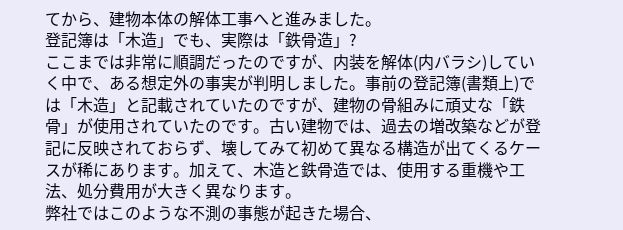てから、建物本体の解体工事へと進みました。
登記簿は「木造」でも、実際は「鉄骨造」?
ここまでは非常に順調だったのですが、内装を解体(内バラシ)していく中で、ある想定外の事実が判明しました。事前の登記簿(書類上)では「木造」と記載されていたのですが、建物の骨組みに頑丈な「鉄骨」が使用されていたのです。古い建物では、過去の増改築などが登記に反映されておらず、壊してみて初めて異なる構造が出てくるケースが稀にあります。加えて、木造と鉄骨造では、使用する重機や工法、処分費用が大きく異なります。
弊社ではこのような不測の事態が起きた場合、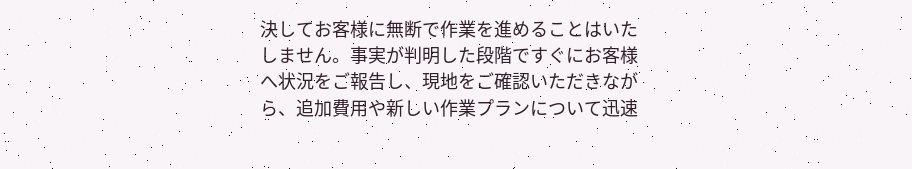決してお客様に無断で作業を進めることはいたしません。事実が判明した段階ですぐにお客様へ状況をご報告し、現地をご確認いただきながら、追加費用や新しい作業プランについて迅速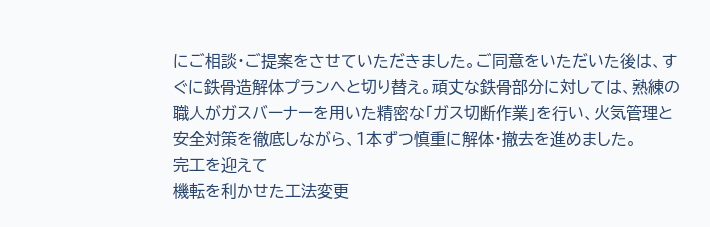にご相談・ご提案をさせていただきました。ご同意をいただいた後は、すぐに鉄骨造解体プランへと切り替え。頑丈な鉄骨部分に対しては、熟練の職人がガスバーナーを用いた精密な「ガス切断作業」を行い、火気管理と安全対策を徹底しながら、1本ずつ慎重に解体・撤去を進めました。
完工を迎えて
機転を利かせた工法変更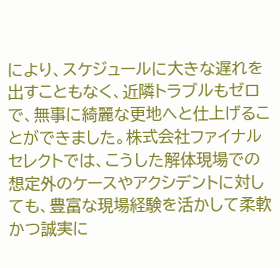により、スケジュールに大きな遅れを出すこともなく、近隣トラブルもゼロで、無事に綺麗な更地へと仕上げることができました。株式会社ファイナルセレクトでは、こうした解体現場での想定外のケースやアクシデントに対しても、豊富な現場経験を活かして柔軟かつ誠実に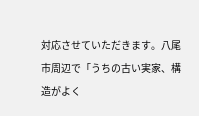対応させていただきます。八尾市周辺で「うちの古い実家、構造がよく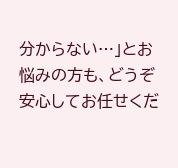分からない…」とお悩みの方も、どうぞ安心してお任せくだ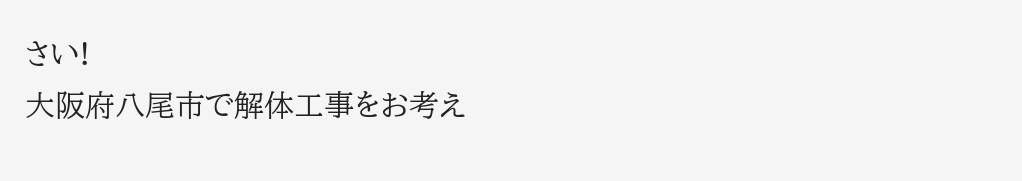さい!
大阪府八尾市で解体工事をお考え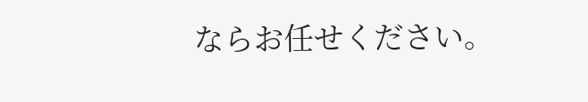ならお任せください。